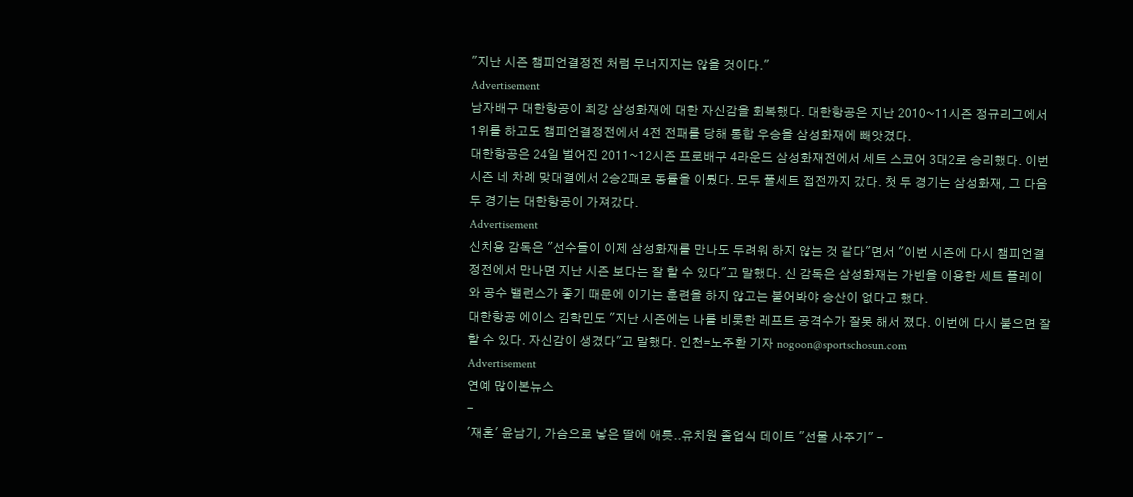"지난 시즌 챔피언결정전 처럼 무너지지는 않을 것이다."
Advertisement
남자배구 대한항공이 최강 삼성화재에 대한 자신감을 회복했다. 대한항공은 지난 2010~11시즌 정규리그에서 1위를 하고도 챔피언결정전에서 4전 전패를 당해 통합 우승을 삼성화재에 빼앗겼다.
대한항공은 24일 벌어진 2011~12시즌 프로배구 4라운드 삼성화재전에서 세트 스코어 3대2로 승리했다. 이번 시즌 네 차례 맞대결에서 2승2패로 동률을 이뤘다. 모두 풀세트 접전까지 갔다. 첫 두 경기는 삼성화재, 그 다음 두 경기는 대한항공이 가져갔다.
Advertisement
신치용 감독은 "선수들이 이제 삼성화재를 만나도 두려워 하지 않는 것 같다"면서 "이번 시즌에 다시 챔피언결정전에서 만나면 지난 시즌 보다는 잘 할 수 있다"고 말했다. 신 감독은 삼성화재는 가빈을 이용한 세트 플레이와 공수 밸런스가 좋기 때문에 이기는 훈련을 하지 않고는 붙어봐야 승산이 없다고 했다.
대한항공 에이스 김학민도 "지난 시즌에는 나를 비롯한 레프트 공격수가 잘못 해서 졌다. 이번에 다시 붙으면 잘 할 수 있다. 자신감이 생겼다"고 말했다. 인천=노주환 기자 nogoon@sportschosun.com
Advertisement
연예 많이본뉴스
-
'재혼' 윤남기, 가슴으로 낳은 딸에 애틋..유치원 졸업식 데이트 "선물 사주기" -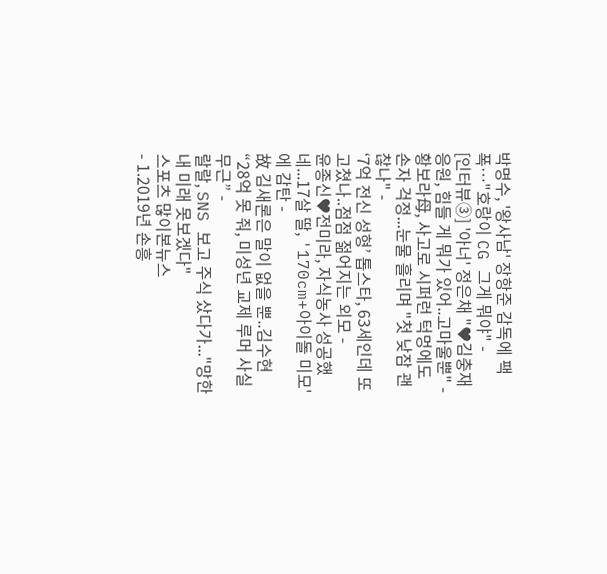박명수, '왕사남' 장항준 감독에 팩폭…"호랑이 CG 그게 뭐야" -
[인터뷰③] '아너' 정은채 "♥김충재 응원, 힘들 게 뭐가 있어..고마울뿐" -
황보라母, 사고로 시퍼런 턱멍에도 손자 걱정...눈물 흘리며 "첫 낮잠 괜찮나" -
‘7억 전신 성형’ 톱스타, 63세인데 또 고쳤나..점점 젊어지는 외모 -
윤종신♥전미라, 자식농사 성공했네...17살 딸, '170cm+아이돌 미모'에 감탄 -
故 김새론은 말이 없을 뿐..김수현 “28억 못 줘, 미성년 교제 루머 사실무근” -
랄랄, SNS 보고 주식 샀다가..."망한 내 미래 못보겠다"
스포츠 많이본뉴스
- 1.2019년 손흥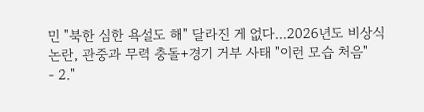민 "북한 심한 욕설도 해" 달라진 게 없다...2026년도 비상식 논란, 관중과 무력 충돌+경기 거부 사태 "이런 모습 처음"
- 2."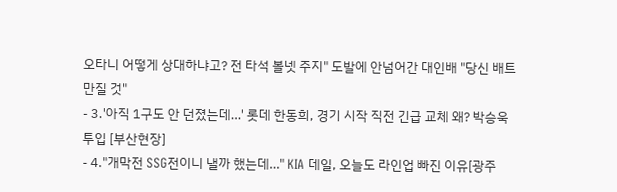오타니 어떻게 상대하냐고? 전 타석 볼넷 주지" 도발에 안넘어간 대인배 "당신 배트 만질 것"
- 3.'아직 1구도 안 던졌는데…' 롯데 한동희, 경기 시작 직전 긴급 교체 왜? 박승욱 투입 [부산현장]
- 4."개막전 SSG전이니 낼까 했는데…" KIA 데일, 오늘도 라인업 빠진 이유[광주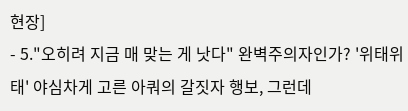현장]
- 5."오히려 지금 매 맞는 게 낫다" 완벽주의자인가? '위태위태' 야심차게 고른 아쿼의 갈짓자 행보, 그런데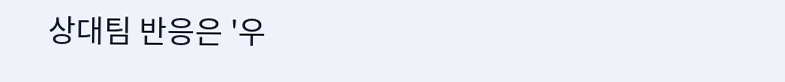상대팀 반응은 '우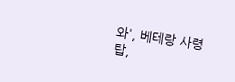와', 베테랑 사령탑,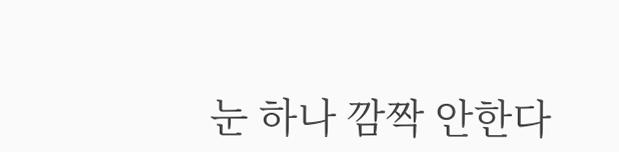눈 하나 깜짝 안한다